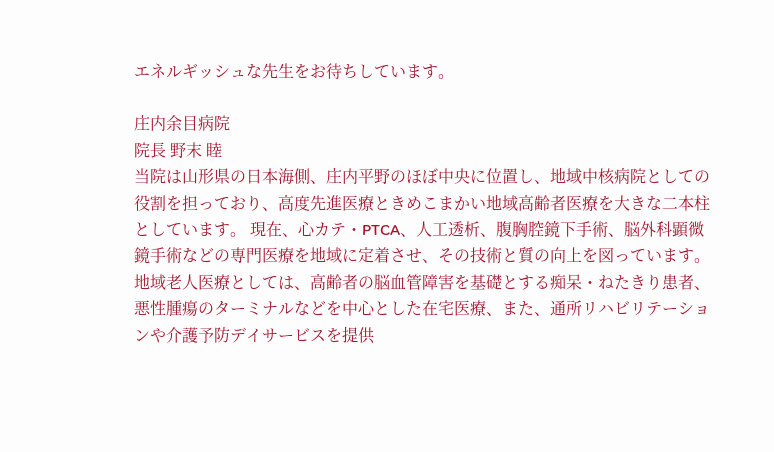エネルギッシュな先生をお待ちしています。

庄内余目病院
院長 野末 睦
当院は山形県の日本海側、庄内平野のほぼ中央に位置し、地域中核病院としての役割を担っており、高度先進医療ときめこまかい地域高齢者医療を大きな二本柱としています。 現在、心カテ・PTCA、人工透析、腹胸腔鏡下手術、脳外科顕微鏡手術などの専門医療を地域に定着させ、その技術と質の向上を図っています。
地域老人医療としては、高齢者の脳血管障害を基礎とする痴呆・ねたきり患者、悪性腫瘍のターミナルなどを中心とした在宅医療、また、通所リハビリテーションや介護予防デイサービスを提供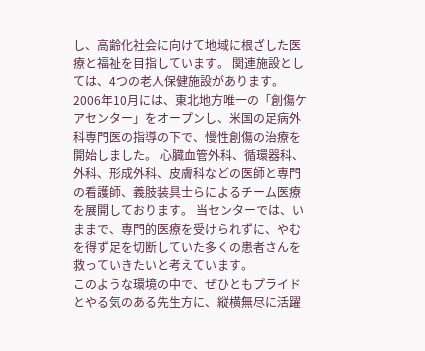し、高齢化社会に向けて地域に根ざした医療と福祉を目指しています。 関連施設としては、4つの老人保健施設があります。
2006年10月には、東北地方唯一の「創傷ケアセンター」をオープンし、米国の足病外科専門医の指導の下で、慢性創傷の治療を開始しました。 心臓血管外科、循環器科、外科、形成外科、皮膚科などの医師と専門の看護師、義肢装具士らによるチーム医療を展開しております。 当センターでは、いままで、専門的医療を受けられずに、やむを得ず足を切断していた多くの患者さんを救っていきたいと考えています。
このような環境の中で、ぜひともプライドとやる気のある先生方に、縦横無尽に活躍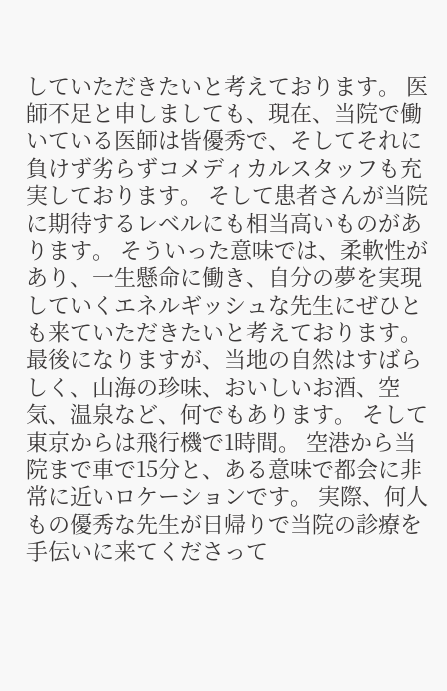していただきたいと考えております。 医師不足と申しましても、現在、当院で働いている医師は皆優秀で、そしてそれに負けず劣らずコメディカルスタッフも充実しております。 そして患者さんが当院に期待するレベルにも相当高いものがあります。 そういった意味では、柔軟性があり、一生懸命に働き、自分の夢を実現していくエネルギッシュな先生にぜひとも来ていただきたいと考えております。
最後になりますが、当地の自然はすばらしく、山海の珍味、おいしいお酒、空気、温泉など、何でもあります。 そして東京からは飛行機で1時間。 空港から当院まで車で15分と、ある意味で都会に非常に近いロケーションです。 実際、何人もの優秀な先生が日帰りで当院の診療を手伝いに来てくださって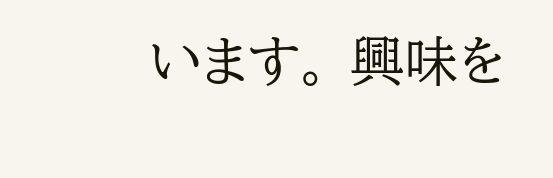います。 興味を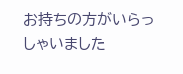お持ちの方がいらっしゃいました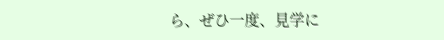ら、ぜひ一度、見学に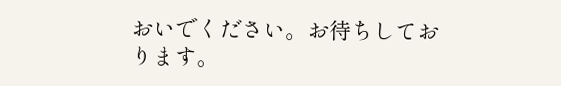おいでください。お待ちしております。